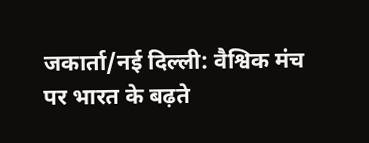जकार्ता/नई दिल्ली: वैश्विक मंच पर भारत के बढ़ते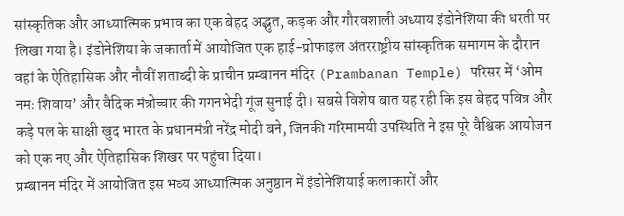सांस्कृतिक और आध्यात्मिक प्रभाव का एक बेहद अद्भुत, कड़क और गौरवशाली अध्याय इंडोनेशिया की धरती पर लिखा गया है। इंडोनेशिया के जकार्ता में आयोजित एक हाई-प्रोफाइल अंतरराष्ट्रीय सांस्कृतिक समागम के दौरान वहां के ऐतिहासिक और नौवीं शताब्दी के प्राचीन प्रम्बानन मंदिर (Prambanan Temple) परिसर में ‘ओम नमः शिवाय’ और वैदिक मंत्रोच्चार की गगनभेदी गूंज सुनाई दी। सबसे विशेष बात यह रही कि इस बेहद पवित्र और कड़े पल के साक्षी खुद भारत के प्रधानमंत्री नरेंद्र मोदी बने, जिनकी गरिमामयी उपस्थिति ने इस पूरे वैश्विक आयोजन को एक नए और ऐतिहासिक शिखर पर पहुंचा दिया।
प्रम्बानन मंदिर में आयोजित इस भव्य आध्यात्मिक अनुष्ठान में इंडोनेशियाई कलाकारों और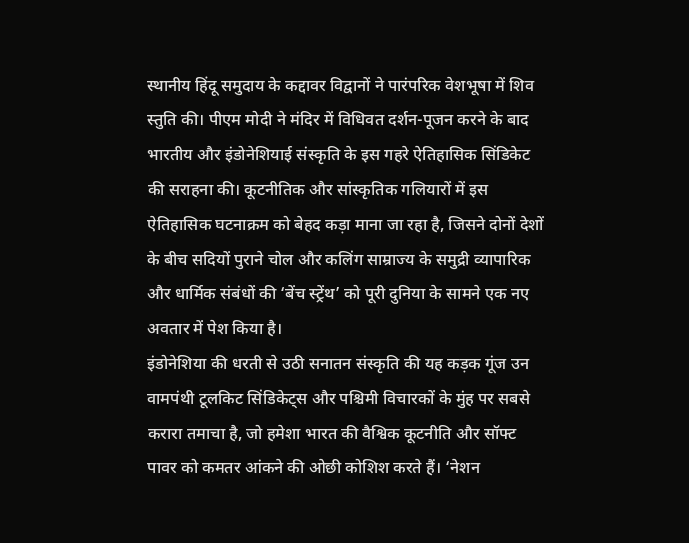स्थानीय हिंदू समुदाय के कद्दावर विद्वानों ने पारंपरिक वेशभूषा में शिव स्तुति की। पीएम मोदी ने मंदिर में विधिवत दर्शन-पूजन करने के बाद भारतीय और इंडोनेशियाई संस्कृति के इस गहरे ऐतिहासिक सिंडिकेट की सराहना की। कूटनीतिक और सांस्कृतिक गलियारों में इस ऐतिहासिक घटनाक्रम को बेहद कड़ा माना जा रहा है, जिसने दोनों देशों के बीच सदियों पुराने चोल और कलिंग साम्राज्य के समुद्री व्यापारिक और धार्मिक संबंधों की ‘बेंच स्ट्रेंथ’ को पूरी दुनिया के सामने एक नए अवतार में पेश किया है।
इंडोनेशिया की धरती से उठी सनातन संस्कृति की यह कड़क गूंज उन वामपंथी टूलकिट सिंडिकेट्स और पश्चिमी विचारकों के मुंह पर सबसे करारा तमाचा है, जो हमेशा भारत की वैश्विक कूटनीति और सॉफ्ट पावर को कमतर आंकने की ओछी कोशिश करते हैं। ‘नेशन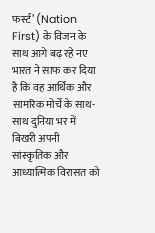फर्स्ट’ (Nation First) के विजन के साथ आगे बढ़ रहे नए भारत ने साफ कर दिया है कि वह आर्थिक और सामरिक मोर्चे के साथ-साथ दुनिया भर में बिखरी अपनी सांस्कृतिक और आध्यात्मिक विरासत को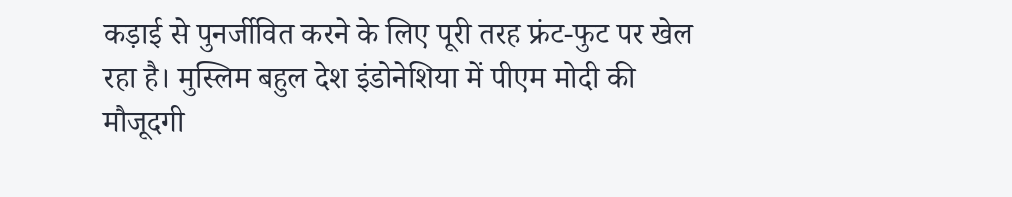कड़ाई से पुनर्जीवित करने के लिए पूरी तरह फ्रंट-फुट पर खेल रहा है। मुस्लिम बहुल देश इंडोनेशिया में पीएम मोदी की मौजूदगी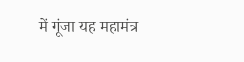में गूंजा यह महामंत्र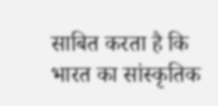साबित करता है कि भारत का सांस्कृतिक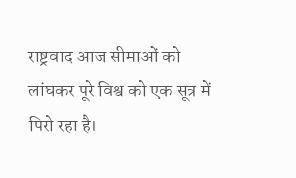राष्ट्रवाद आज सीमाओं को लांघकर पूरे विश्व को एक सूत्र में पिरो रहा है।